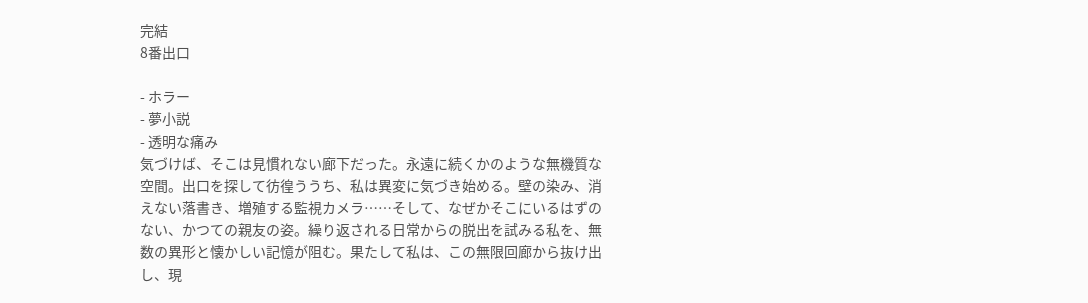完結
8番出口

- ホラー
- 夢小説
- 透明な痛み
気づけば、そこは見慣れない廊下だった。永遠に続くかのような無機質な空間。出口を探して彷徨ううち、私は異変に気づき始める。壁の染み、消えない落書き、増殖する監視カメラ……そして、なぜかそこにいるはずのない、かつての親友の姿。繰り返される日常からの脱出を試みる私を、無数の異形と懐かしい記憶が阻む。果たして私は、この無限回廊から抜け出し、現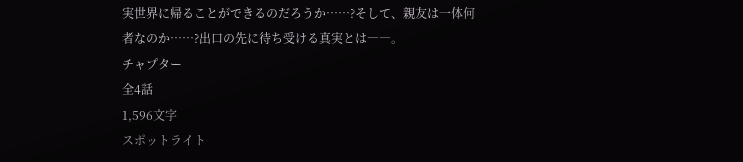実世界に帰ることができるのだろうか……?そして、親友は一体何者なのか……?出口の先に待ち受ける真実とは――。
チャプター
全4話
1,596文字
スポットライト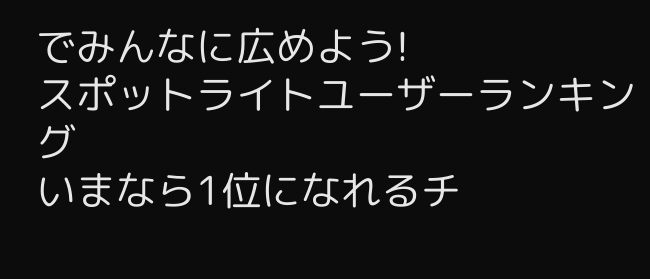でみんなに広めよう!
スポットライトユーザーランキング
いまなら1位になれるチ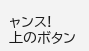ャンス!
上のボタン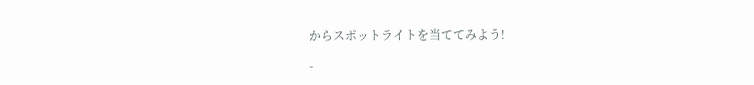からスポットライトを当ててみよう!

-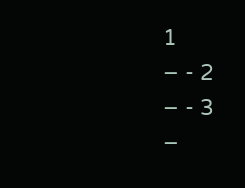1
− - 2
− - 3
−